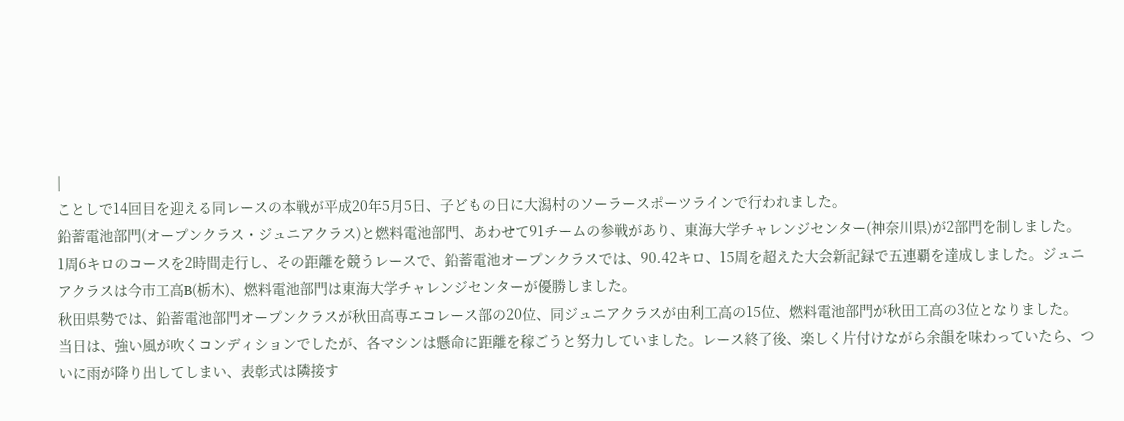|
ことしで14回目を迎える同レースの本戦が平成20年5月5日、子どもの日に大潟村のソーラースポーツラインで行われました。
鉛蓄電池部門(オープンクラス・ジュニアクラス)と燃料電池部門、あわせて91チームの参戦があり、東海大学チャレンジセンター(神奈川県)が2部門を制しました。
1周6キロのコースを2時間走行し、その距離を競うレースで、鉛蓄電池オープンクラスでは、90.42キロ、15周を超えた大会新記録で五連覇を達成しました。ジュニアクラスは今市工高B(栃木)、燃料電池部門は東海大学チャレンジセンターが優勝しました。
秋田県勢では、鉛蓄電池部門オープンクラスが秋田高専エコレース部の20位、同ジュニアクラスが由利工高の15位、燃料電池部門が秋田工高の3位となりました。
当日は、強い風が吹くコンディションでしたが、各マシンは懸命に距離を稼ごうと努力していました。レース終了後、楽しく片付けながら余韻を味わっていたら、ついに雨が降り出してしまい、表彰式は隣接す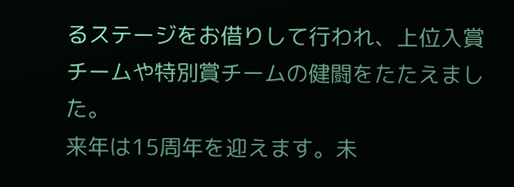るステージをお借りして行われ、上位入賞チームや特別賞チームの健闘をたたえました。
来年は15周年を迎えます。未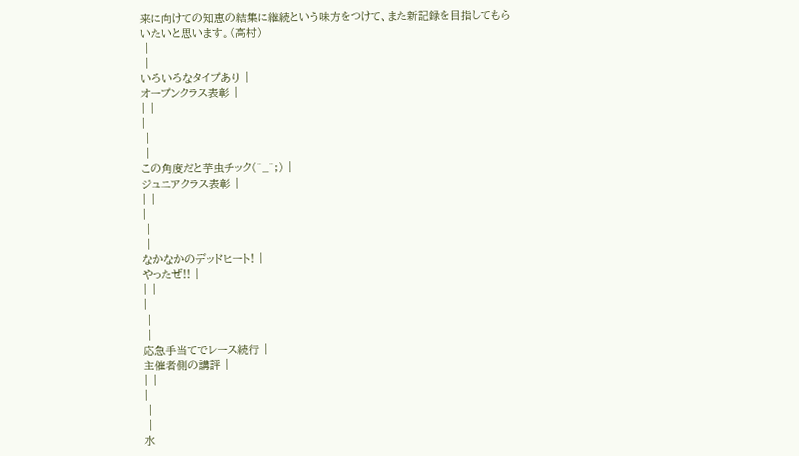来に向けての知恵の結集に継続という味方をつけて、また新記録を目指してもらいたいと思います。(高村)
 |
 |
いろいろなタイプあり |
オープンクラス表彰 |
| |
|
 |
 |
この角度だと芋虫チック(^_^;) |
ジュニアクラス表彰 |
| |
|
 |
 |
なかなかのデッドヒート! |
やったぜ!! |
| |
|
 |
 |
応急手当てでレース続行 |
主催者側の講評 |
| |
|
 |
 |
水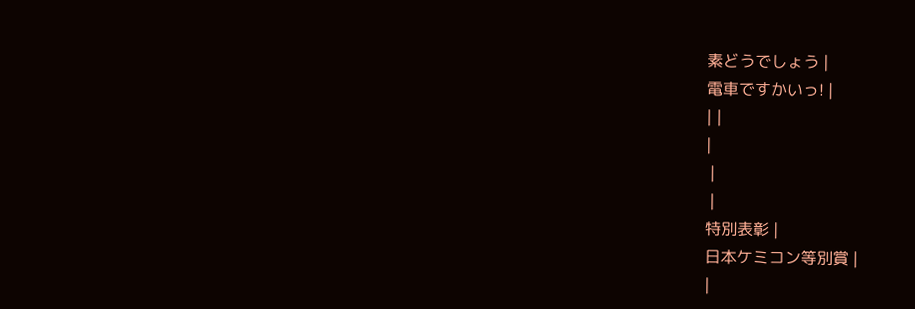素どうでしょう |
電車ですかいっ! |
| |
|
 |
 |
特別表彰 |
日本ケミコン等別賞 |
|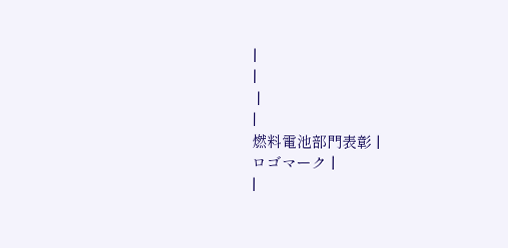|
|
 |
|
燃料電池部門表彰 |
ロゴマーク |
|